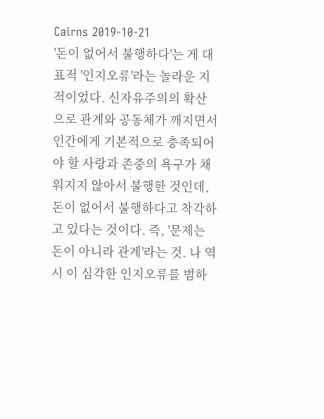Cairns 2019-10-21
'돈이 없어서 불행하다'는 게 대표적 '인지오류'라는 놀라운 지적이었다. 신자유주의의 확산으로 관계와 공동체가 깨지면서 인간에게 기본적으로 충족되어야 할 사랑과 존중의 욕구가 채워지지 않아서 불행한 것인데, 돈이 없어서 불행하다고 착각하고 있다는 것이다. 즉, '문제는 돈이 아니라 관계'라는 것. 나 역시 이 심각한 인지오류를 범하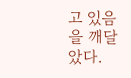고 있음을 깨달았다.